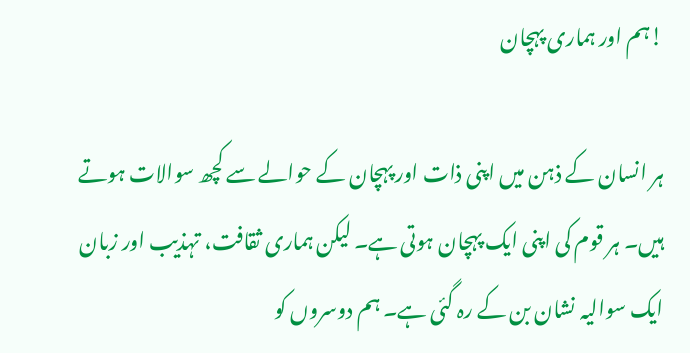!ہم اور ہماری پہچان

ہر انسان کے ذہن میں اپنی ذات اور پہچان کے حوالے سے کچھ سوالات ہوتے ہیں۔ ہر قوم کی اپنی ایک پہچان ہوتی ہے۔ لیکن ہماری ثقافت، تہذیب اور زبان ایک سوالیہ نشان بن کے رہ گئی ہے۔ ہم دوسروں کو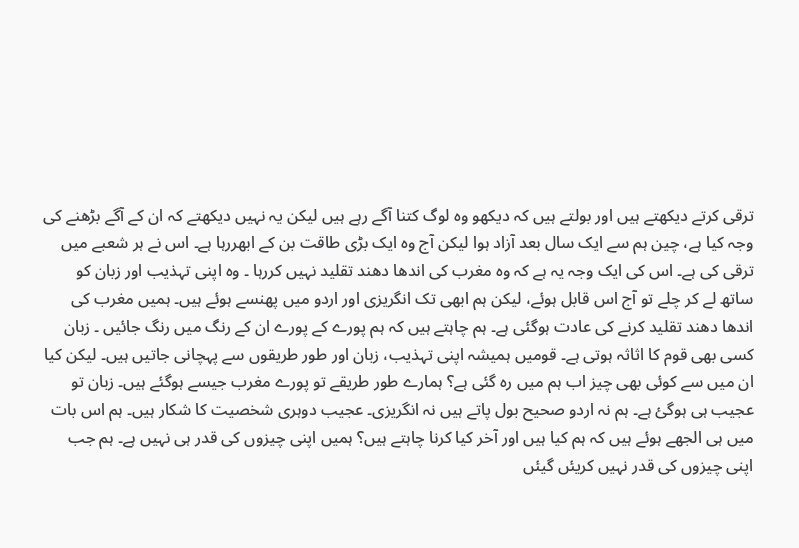ترقی کرتے دیکھتے ہیں اور بولتے ہیں کہ دیکھو وہ لوگ کتنا آگے رہے ہیں لیکن یہ نہیں دیکھتے کہ ان کے آگے بڑھنے کی وجہ کیا ہے، چین ہم سے ایک سال بعد آزاد ہوا لیکن آج وہ ایک بڑی طاقت بن کے ابھررہا ہے۔ اس نے ہر شعبے میں ترقی کی ہے۔ اس کی ایک وجہ یہ ہے کہ وہ مغرب کی اندھا دھند تقلید نہیں کررہا ۔ وہ اپنی تہذیب اور زبان کو ساتھ لے کر چلے تو آج اس قابل ہوئے، لیکن ہم ابھی تک انگریزی اور اردو میں پھنسے ہوئے ہیں۔ ہمیں مغرب کی اندھا دھند تقلید کرنے کی عادت ہوگئی ہے۔ ہم چاہتے ہیں کہ ہم پورے کے پورے ان کے رنگ میں رنگ جائیں ۔ زبان کسی بھی قوم کا اثاثہ ہوتی ہے۔ قومیں ہمیشہ اپنی تہذیب، زبان اور طور طریقوں سے پہچانی جاتیں ہیں۔ لیکن کیا ان میں سے کوئی بھی چیز اب ہم میں رہ گئی ہے؟ ہمارے طور طریقے تو پورے مغرب جیسے ہوگئے ہیں۔ زبان تو عجیب ہی ہوگئ ہے۔ ہم نہ اردو صحیح بول پاتے ہیں نہ انگریزی۔ عجیب دوہری شخصیت کا شکار ہیں۔ ہم اس بات میں ہی الجھے ہوئے ہیں کہ ہم کیا ہیں اور آخر کیا کرنا چاہتے ہیں؟ ہمیں اپنی چیزوں کی قدر ہی نہیں ہے۔ ہم جب اپنی چیزوں کی قدر نہیں کریئں گیئں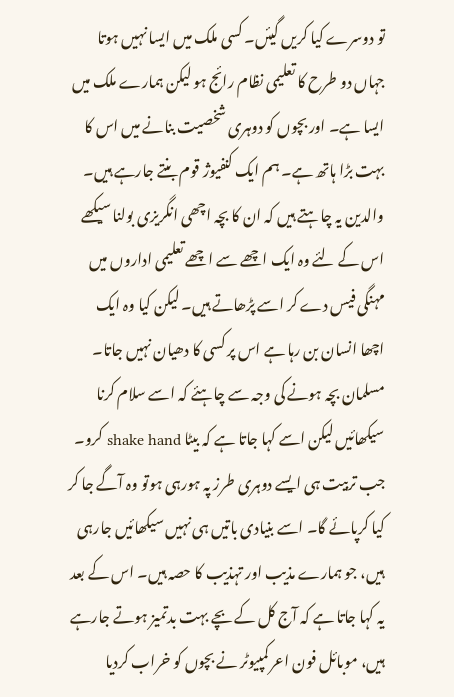تو دوسرے کیا کریں گیئں۔ کسی ملک میں ایسا نہیں ہوتا جہاں دو طرح کا تعلیمی نظام رائج ہو لیکن ہمارے ملک میں ایسا ہے۔ اور بچوں کو دوہری شخصیت بنانے میں اس کا بہت بڑا ہاتھ ہے۔ ہم ایک کنفیوژ قوم بنتے جارہے ہیں۔ والدین یہ چاہتے ہیں کہ ان کا بچہ اچھی انگریزی بولنا سیکھے اس کے لئے وہ ایک اچھے سے اچھے تعلیمی اداروں میں مہنگی فیس دے کر اسے پڑھاتے ہیں۔ لیکن کیا وہ ایک اچھا انسان بن رہا ہے اس پر کسی کا دھیان نہیں جاتا۔ مسلمان بچہ ہونے کی وجہ سے چاہئے کہ اسے سلام کرنا سیکھائیں لیکن اسے کہا جاتا ہے کہ بیٹا shake hand کرو۔ جب تربیت ہی ایسے دوہری طرز پہ ہورہی ہوتو وہ آگے جا کر کیا کرپائے گا۔ اسے بنیادی باتیں ہی نہیں سیکھائیں جارہی ہیں، جو ہمارے مذیب اور تہذیب کا حصہ ہیں۔ اس کے بعد یہ کہا جاتا ہے کہ آج کل کے بچے بہت بدتمیز ہوتے جارہے ہیں، موبائل فون اعر کمپیوٹر نے بچوں کو خراب کردیا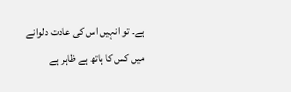ہے۔ تو انہیں اس کی عادت دلوانے میں کس کا ہاتھ ہے ظاہر ہے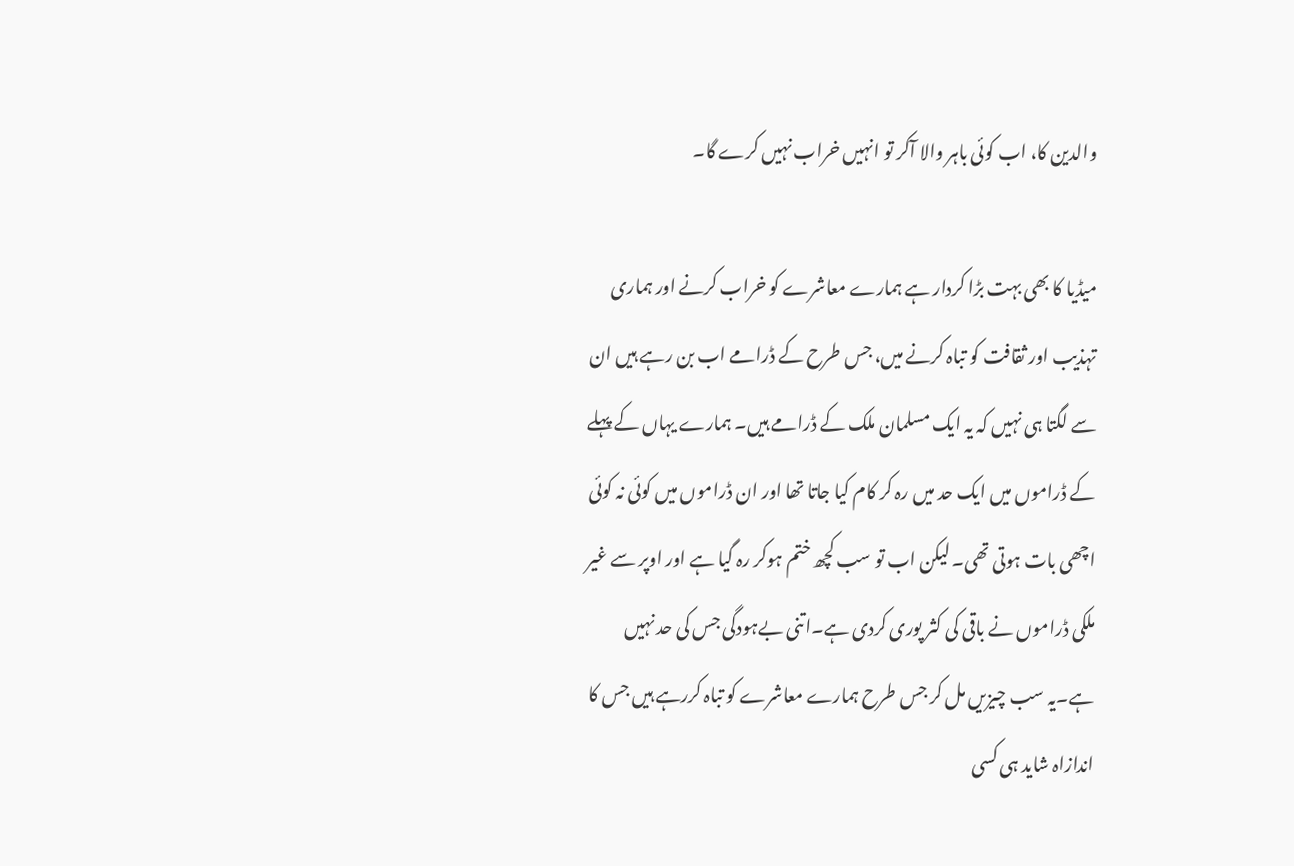والدین کا، اب کوئی باہر والا آکر تو انہیں خراب نہیں کرے گا۔

میڈیا کا بھی بہت بڑا کردار ہے ہمارے معاشرے کو خراب کرنے اور ہماری تہذیب اور ثقافت کو تباہ کرنے میں، جس طرح کے ڈرامے اب بن رہے ہیں ان سے لگتا ہی نہیں کہ یہ ایک مسلمان ملک کے ڈرامے ہیں۔ ہمارے یہاں کے پہلے کے ڈراموں میں ایک حد میں رہ کر کام کیا جاتا تھا اور ان ڈراموں میں کوئی نہ کوئی اچھی بات ہوتی تھی۔ لیکن اب تو سب کچھ ختم ہوکر رہ گیا ہے اور اوپر سے غیر ملکی ڈراموں نے باقی کی کثر پوری کردی ہے۔اتنی بےہودگی جس کی حد نہیں ہے۔یہ سب چیزیں مل کر جس طرح ہمارے معاشرے کو تباہ کررہے ہیں جس کا اندازاہ شاید ہی کسی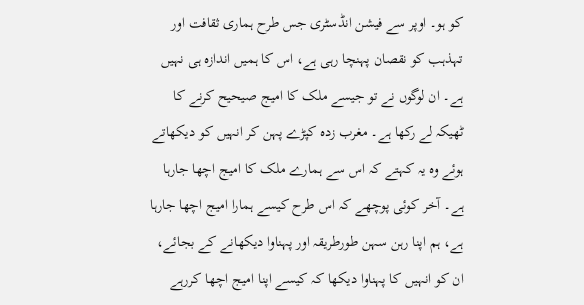کو ہو۔ اوپر سے فیشن انڈسٹری جس طرح ہماری ثقافت اور تہذہب کو نقصان پہنچا رہی ہے، اس کا ہمیں اندازہ ہی نہیں ہے۔ ان لوگوں نے تو جیسے ملک کا امیج صیحیح کرنے کا ٹھیکہ لے رکھا ہے۔ مغرب زدہ کپڑے پہن کر انہیں کو دیکھاتے ہوئے وہ یہ کہتے کہ اس سے ہمارے ملک کا امیج اچھا جارہا ہے۔ آخر کوئی پوچھے کہ اس طرح کیسے ہمارا امیج اچھا جارہا ہے، ہم اپنا رہن سہن طورطریقہ اور پہناوا دیکھانے کے بجائے، ان کو انہیں کا پہناوا دیکھا کہ کیسے اپنا امیج اچھا کررہے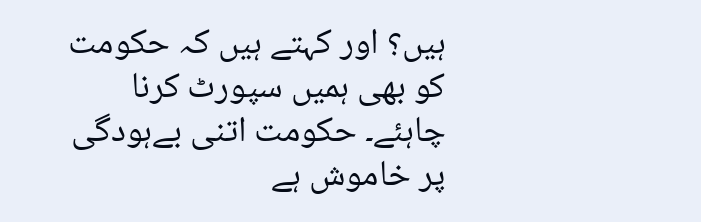ہیں؟ اور کہتے ہیں کہ حکومت کو بھی ہمیں سپورٹ کرنا چاہئے۔ حکومت اتنی بےہودگی پر خاموش ہے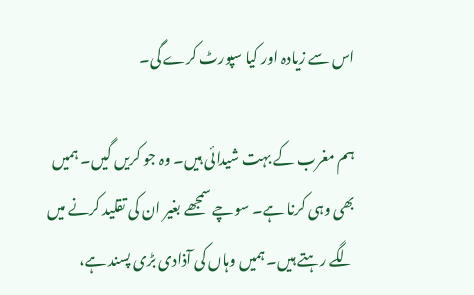اس سے زیادہ اور کیا سپورٹ کرے گی۔

ہم مغرب کے بہت شیدائی ہیں۔ وہ جو کریں گیں۔ ہمیں بھی وہی کرنا ہے۔ سوچے سمجھے بغیر ان کی تقلید کرنے میں لگے رہتے ہیں۔ ہمیں وہاں کی آذادی بڑی پسند ہے،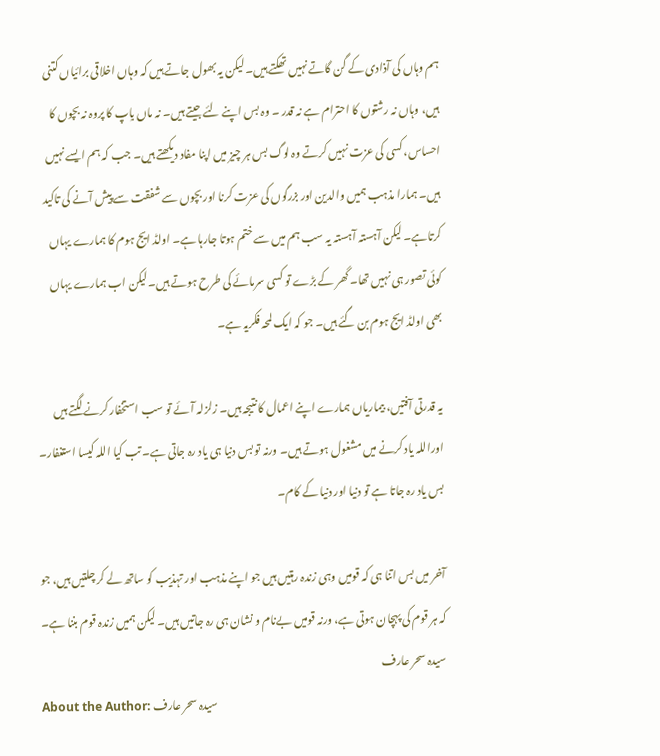ہم وہاں کی آذادی کے گن گاتے نہیں تھکتے ہیں۔ لیکن یہ بھول جاتے ہیں کہ وہاں اخلاقی برائیاں کتنی ہیں، وہاں نہ رشتوں کا احترام ہے نہ قدر ۔ وہ بس اپنے لئے جیتے ہیں۔ نہ ماں باٖپ کا پروہ نہ بچوں کا احساس، کسی کی عزت نہیں کرتے وہ لوگ بس ہر چیز میں اپنا مفاد دیکھتے ہیں۔ جب کہ ہم ایسے نہیں ہیں۔ ہمارا مذہب ہمیں والدین اور بزرگوں کی عزت کرنا اور بچوں سے شفقت سے پیش آنے کی تاکید کرتاہے۔ لیکن آہستہ آہستہ یہ سب ہم میں سے ختم ہوتا جارہا ہے۔ اولڈ ایج ہوم کا ہمارے یہاں کوئی تصور ہی نہیں تھا۔ گھر کے بڑے تو کسی سرمائے کی طرح ہوتے ہیں۔لیکن اب ہمارے یہاں بھی اولڈ ایج ہوم بن گئے ہیں۔ جو کہ ایک لمحہ فکریہ ہے۔

یہ قدرتی آفتیں، بیماریاں ہمارے اپنے اعمال کا نتیجہ ہیں۔ زلزلہ آئے تو سب استخفار کرنے لگتے ہیں اوراللہ یاد کرنے میں مشغول ہوتے ہیں۔ ورنہ تو بس دنیا ہی یاد رہ جاتی ہے۔ تب کیا اللہ کیسا استغفار۔ بس یاد رہ جاتا ہے تو دنیا اور دنیا کے کام۔

آخر میں بس اتنا ہی کہ قومیں وہی زندہ رہتیں ہیں جو اپنے مذہب اور تہذیب کو ساتھ لے کر چلتیں ہیں، جو کہ ہر قوم کی پہچان ہوتی ہے، ورنہ قومیں بےنام و نشان ہی رہ جاتیں ہیں۔ لیکن ہمیں زندہ قوم بننا ہے۔
سیدہ سحر عارف
About the Author: سیدہ سحر عارف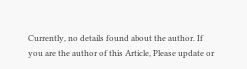Currently, no details found about the author. If you are the author of this Article, Please update or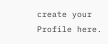create your Profile here.